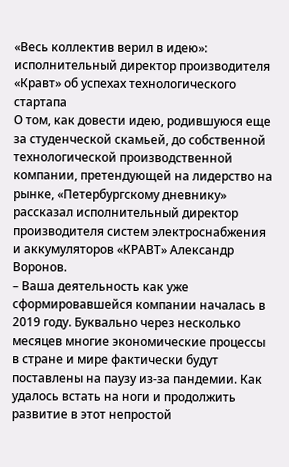«Весь коллектив верил в идею»: исполнительный директор производителя «Кравт» об успехах технологического стартапа
О том, как довести идею, родившуюся еще за студенческой скамьей, до собственной технологической производственной компании, претендующей на лидерство на рынке, «Петербургскому дневнику» рассказал исполнительный директор производителя систем электроснабжения и аккумуляторов «КРАВТ» Александр Воронов.
– Ваша деятельность как уже сформировавшейся компании началась в 2019 году. Буквально через несколько месяцев многие экономические процессы в стране и мире фактически будут поставлены на паузу из-за пандемии. Как удалось встать на ноги и продолжить развитие в этот непростой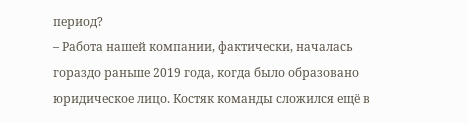период?
– Работа нашей компании, фактически, началась гораздо раньше 2019 года, когда было образовано юридическое лицо. Костяк команды сложился ещё в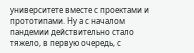университете вместе с проектами и прототипами. Ну а с началом пандемии действительно стало тяжело, в первую очередь, с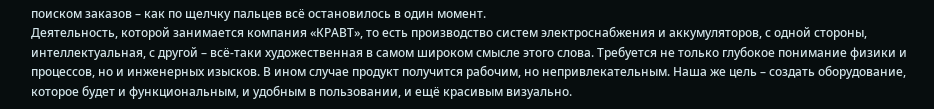поиском заказов – как по щелчку пальцев всё остановилось в один момент.
Деятельность, которой занимается компания «КРАВТ», то есть производство систем электроснабжения и аккумуляторов, с одной стороны, интеллектуальная, с другой – всё-таки художественная в самом широком смысле этого слова. Требуется не только глубокое понимание физики и процессов, но и инженерных изысков. В ином случае продукт получится рабочим, но непривлекательным. Наша же цель – создать оборудование, которое будет и функциональным, и удобным в пользовании, и ещё красивым визуально.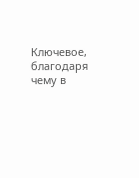Ключевое, благодаря чему в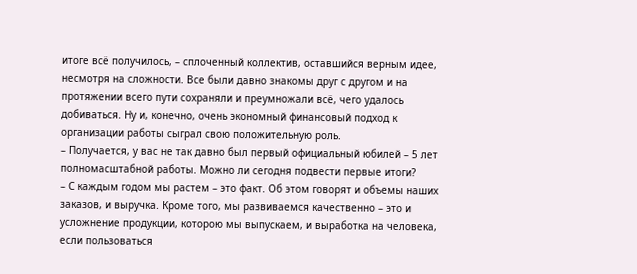итоге всё получилось, – сплоченный коллектив, оставшийся верным идее, несмотря на сложности. Все были давно знакомы друг с другом и на протяжении всего пути сохраняли и преумножали всё, чего удалось добиваться. Ну и, конечно, очень экономный финансовый подход к организации работы сыграл свою положительную роль.
– Получается, у вас не так давно был первый официальный юбилей – 5 лет полномасштабной работы. Можно ли сегодня подвести первые итоги?
– С каждым годом мы растем – это факт. Об этом говорят и объемы наших заказов, и выручка. Кроме того, мы развиваемся качественно – это и усложнение продукции, которою мы выпускаем, и выработка на человека, если пользоваться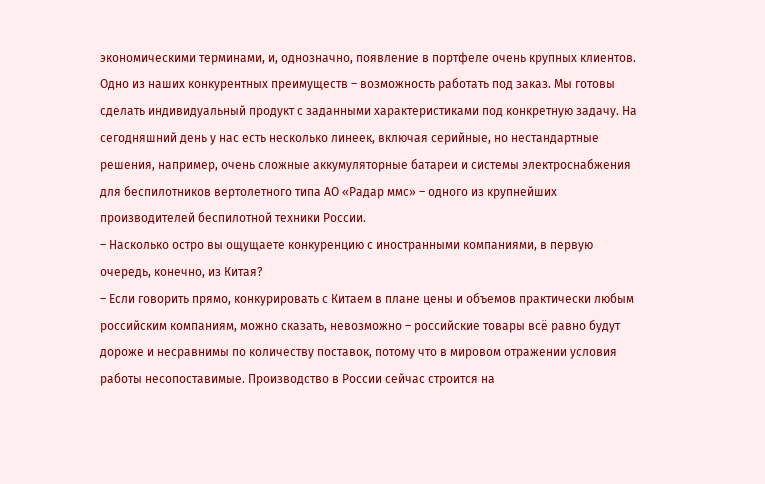экономическими терминами, и, однозначно, появление в портфеле очень крупных клиентов.
Одно из наших конкурентных преимуществ – возможность работать под заказ. Мы готовы сделать индивидуальный продукт с заданными характеристиками под конкретную задачу. На сегодняшний день у нас есть несколько линеек, включая серийные, но нестандартные решения, например, очень сложные аккумуляторные батареи и системы электроснабжения для беспилотников вертолетного типа АО «Радар ммс» – одного из крупнейших производителей беспилотной техники России.
– Насколько остро вы ощущаете конкуренцию с иностранными компаниями, в первую очередь, конечно, из Китая?
– Если говорить прямо, конкурировать с Китаем в плане цены и объемов практически любым российским компаниям, можно сказать, невозможно – российские товары всё равно будут дороже и несравнимы по количеству поставок, потому что в мировом отражении условия работы несопоставимые. Производство в России сейчас строится на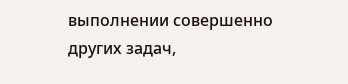выполнении совершенно других задач,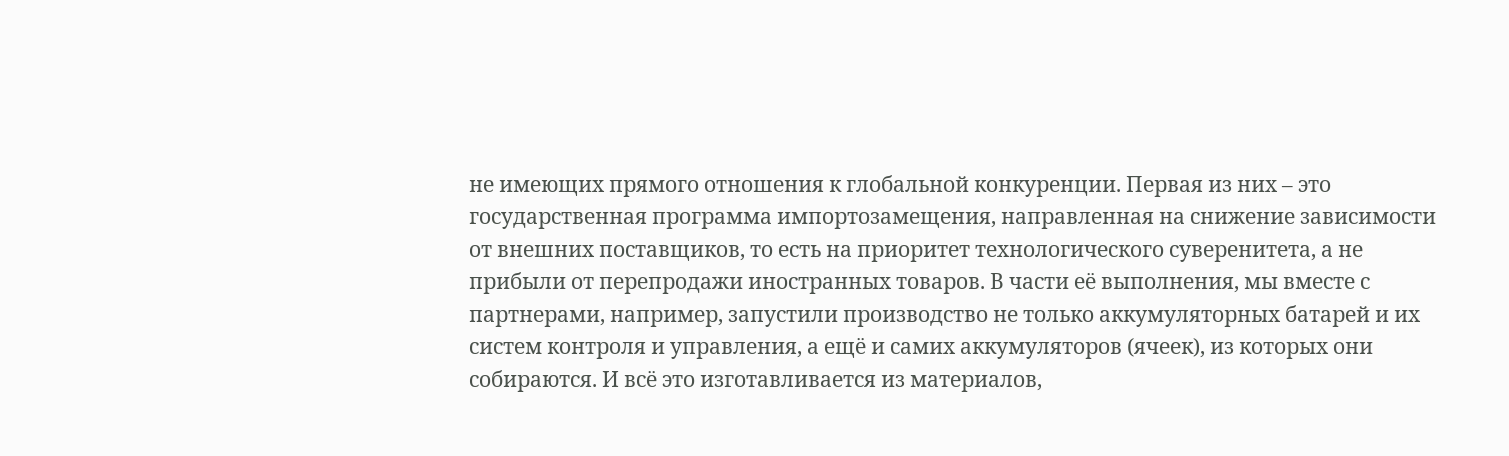не имеющих прямого отношения к глобальной конкуренции. Первая из них – это государственная программа импортозамещения, направленная на снижение зависимости от внешних поставщиков, то есть на приоритет технологического суверенитета, а не прибыли от перепродажи иностранных товаров. В части её выполнения, мы вместе с партнерами, например, запустили производство не только аккумуляторных батарей и их систем контроля и управления, а ещё и самих аккумуляторов (ячеек), из которых они собираются. И всё это изготавливается из материалов,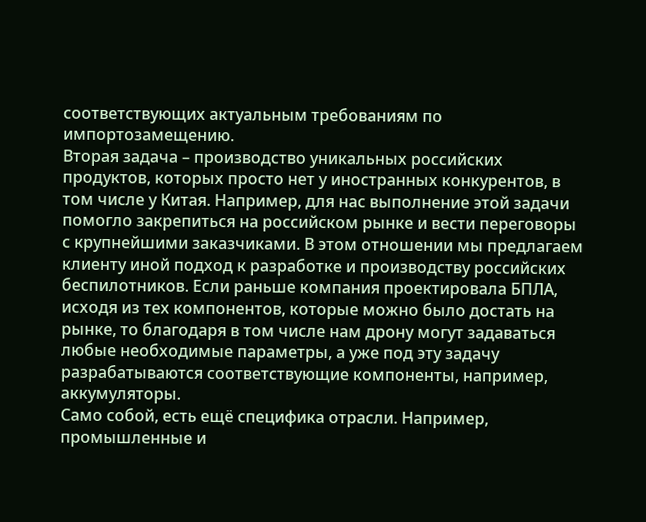соответствующих актуальным требованиям по импортозамещению.
Вторая задача – производство уникальных российских продуктов, которых просто нет у иностранных конкурентов, в том числе у Китая. Например, для нас выполнение этой задачи помогло закрепиться на российском рынке и вести переговоры с крупнейшими заказчиками. В этом отношении мы предлагаем клиенту иной подход к разработке и производству российских беспилотников. Если раньше компания проектировала БПЛА, исходя из тех компонентов, которые можно было достать на рынке, то благодаря в том числе нам дрону могут задаваться любые необходимые параметры, а уже под эту задачу разрабатываются соответствующие компоненты, например, аккумуляторы.
Само собой, есть ещё специфика отрасли. Например, промышленные и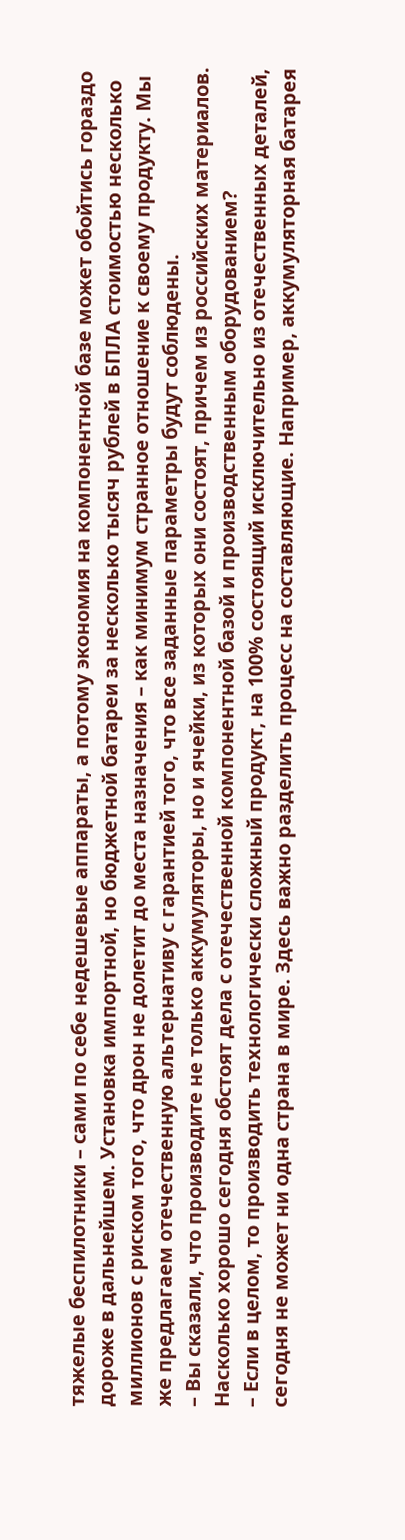тяжелые беспилотники – сами по себе недешевые аппараты, а потому экономия на компонентной базе может обойтись гораздо дороже в дальнейшем. Установка импортной, но бюджетной батареи за несколько тысяч рублей в БПЛА стоимостью несколько миллионов с риском того, что дрон не долетит до места назначения – как минимум странное отношение к своему продукту. Мы же предлагаем отечественную альтернативу с гарантией того, что все заданные параметры будут соблюдены.
– Вы сказали, что производите не только аккумуляторы, но и ячейки, из которых они состоят, причем из российских материалов. Насколько хорошо сегодня обстоят дела с отечественной компонентной базой и производственным оборудованием?
– Если в целом, то производить технологически сложный продукт, на 100% состоящий исключительно из отечественных деталей, сегодня не может ни одна страна в мире. Здесь важно разделить процесс на составляющие. Например, аккумуляторная батарея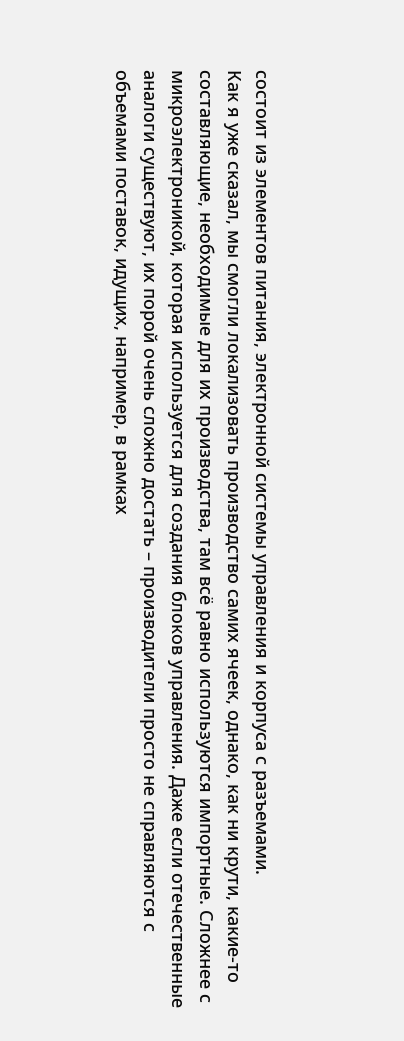состоит из элементов питания, электронной системы управления и корпуса с разъемами.
Как я уже сказал, мы смогли локализовать производство самих ячеек, однако, как ни крути, какие-то составляющие, необходимые для их производства, там всё равно используются импортные. Сложнее с микроэлектроникой, которая используется для создания блоков управления. Даже если отечественные аналоги существуют, их порой очень сложно достать – производители просто не справляются с объемами поставок, идущих, например, в рамках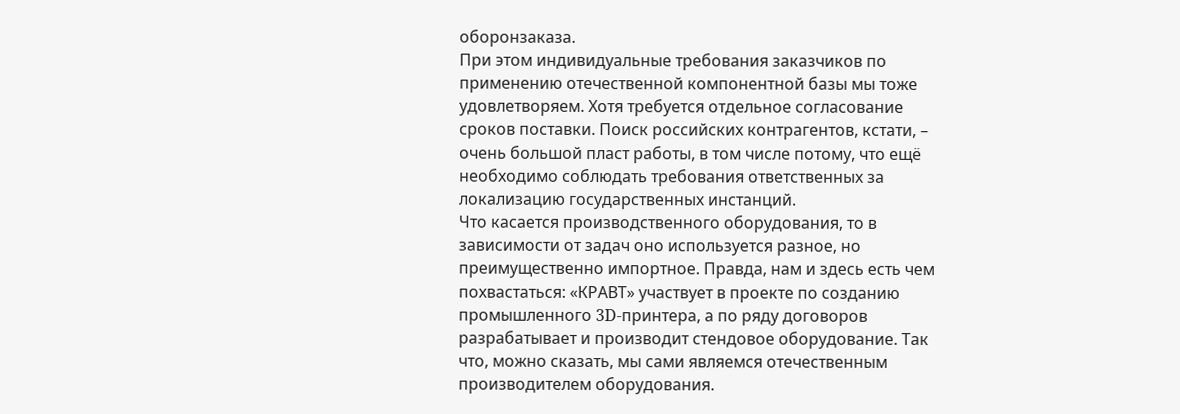оборонзаказа.
При этом индивидуальные требования заказчиков по применению отечественной компонентной базы мы тоже удовлетворяем. Хотя требуется отдельное согласование сроков поставки. Поиск российских контрагентов, кстати, – очень большой пласт работы, в том числе потому, что ещё необходимо соблюдать требования ответственных за локализацию государственных инстанций.
Что касается производственного оборудования, то в зависимости от задач оно используется разное, но преимущественно импортное. Правда, нам и здесь есть чем похвастаться: «КРАВТ» участвует в проекте по созданию промышленного 3D-принтера, а по ряду договоров разрабатывает и производит стендовое оборудование. Так что, можно сказать, мы сами являемся отечественным производителем оборудования.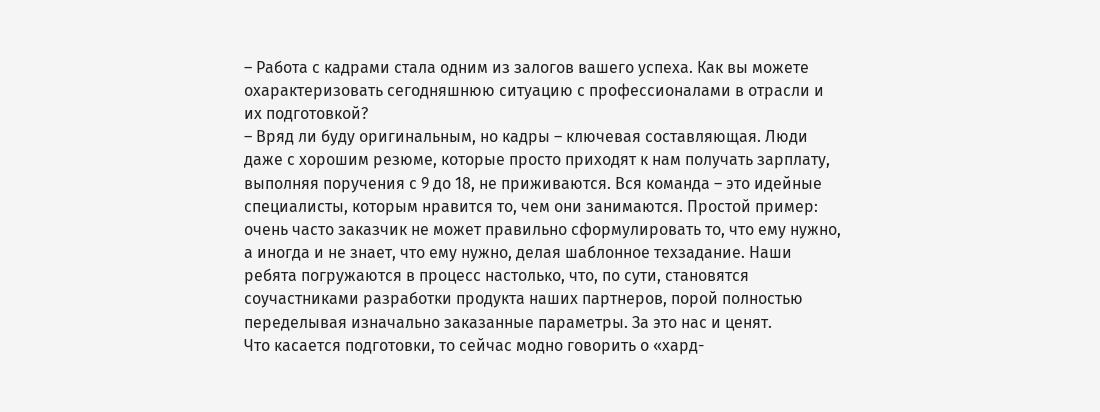– Работа с кадрами стала одним из залогов вашего успеха. Как вы можете охарактеризовать сегодняшнюю ситуацию с профессионалами в отрасли и их подготовкой?
– Вряд ли буду оригинальным, но кадры – ключевая составляющая. Люди даже с хорошим резюме, которые просто приходят к нам получать зарплату, выполняя поручения с 9 до 18, не приживаются. Вся команда – это идейные специалисты, которым нравится то, чем они занимаются. Простой пример: очень часто заказчик не может правильно сформулировать то, что ему нужно, а иногда и не знает, что ему нужно, делая шаблонное техзадание. Наши ребята погружаются в процесс настолько, что, по сути, становятся соучастниками разработки продукта наших партнеров, порой полностью переделывая изначально заказанные параметры. За это нас и ценят.
Что касается подготовки, то сейчас модно говорить о «хард-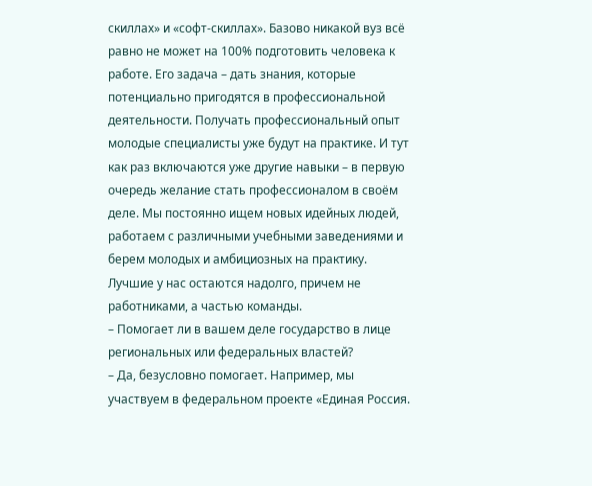скиллах» и «софт-скиллах». Базово никакой вуз всё равно не может на 100% подготовить человека к работе. Его задача – дать знания, которые потенциально пригодятся в профессиональной деятельности. Получать профессиональный опыт молодые специалисты уже будут на практике. И тут как раз включаются уже другие навыки – в первую очередь желание стать профессионалом в своём деле. Мы постоянно ищем новых идейных людей, работаем с различными учебными заведениями и берем молодых и амбициозных на практику. Лучшие у нас остаются надолго, причем не работниками, а частью команды.
– Помогает ли в вашем деле государство в лице региональных или федеральных властей?
– Да, безусловно помогает. Например, мы участвуем в федеральном проекте «Единая Россия.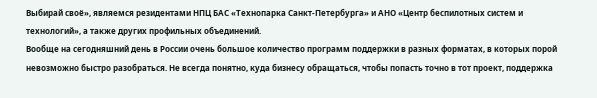Выбирай своё», являемся резидентами НПЦ БАС «Технопарка Санкт-Петербурга» и АНО «Центр беспилотных систем и технологий», а также других профильных объединений.
Вообще на сегодняшний день в России очень большое количество программ поддержки в разных форматах, в которых порой невозможно быстро разобраться. Не всегда понятно, куда бизнесу обращаться, чтобы попасть точно в тот проект, поддержка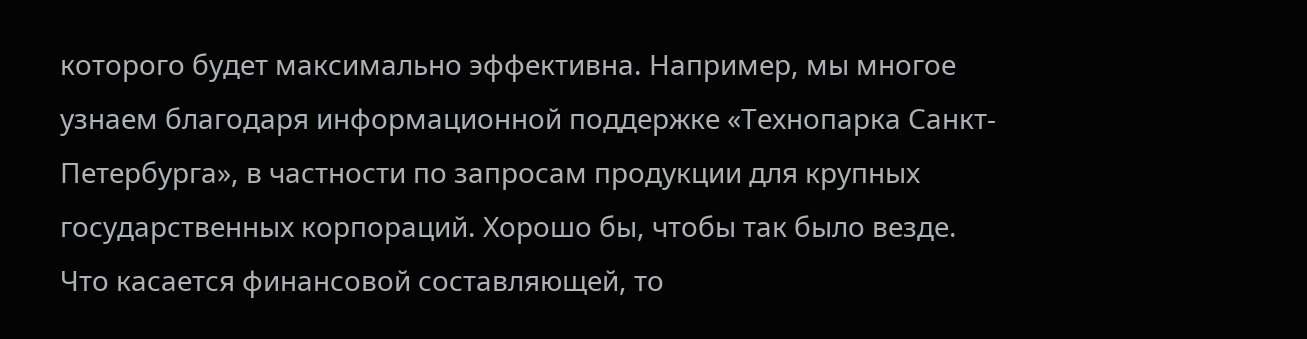которого будет максимально эффективна. Например, мы многое узнаем благодаря информационной поддержке «Технопарка Санкт-Петербурга», в частности по запросам продукции для крупных государственных корпораций. Хорошо бы, чтобы так было везде.
Что касается финансовой составляющей, то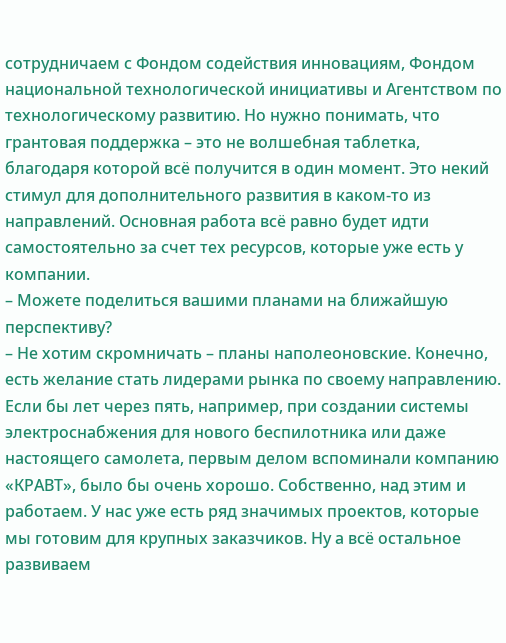сотрудничаем с Фондом содействия инновациям, Фондом национальной технологической инициативы и Агентством по технологическому развитию. Но нужно понимать, что грантовая поддержка – это не волшебная таблетка, благодаря которой всё получится в один момент. Это некий стимул для дополнительного развития в каком-то из направлений. Основная работа всё равно будет идти самостоятельно за счет тех ресурсов, которые уже есть у компании.
– Можете поделиться вашими планами на ближайшую перспективу?
– Не хотим скромничать – планы наполеоновские. Конечно, есть желание стать лидерами рынка по своему направлению. Если бы лет через пять, например, при создании системы электроснабжения для нового беспилотника или даже настоящего самолета, первым делом вспоминали компанию «КРАВТ», было бы очень хорошо. Собственно, над этим и работаем. У нас уже есть ряд значимых проектов, которые мы готовим для крупных заказчиков. Ну а всё остальное развиваем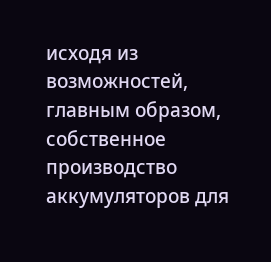исходя из возможностей, главным образом, собственное производство аккумуляторов для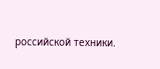российской техники.